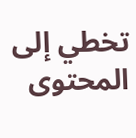تخطي إلى المحتوى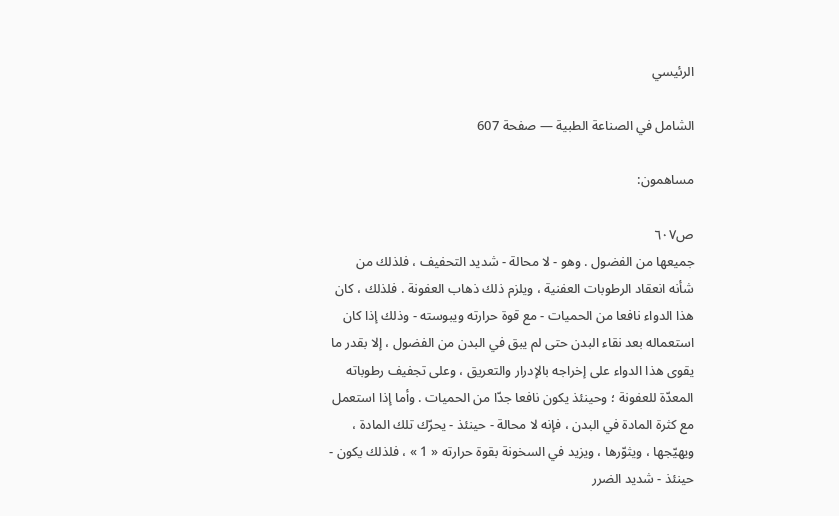الرئيسي

الشامل في الصناعة الطبية — صفحة 607

مساهمون:

ص٦٠٧
جميعها من الفضول . وهو - لا محالة - شديد التحفيف ، فلذلك من شأنه انعقاد الرطوبات العفنية ، ويلزم ذلك ذهاب العفونة . فلذلك ، كان هذا الدواء نافعا من الحميات - مع قوة حرارته ويبوسته - وذلك إذا كان استعماله بعد نقاء البدن حتى لم يبق في البدن من الفضول ، إلا بقدر ما يقوى هذا الدواء على إخراجه بالإدرار والتعريق ، وعلى تجفيف رطوباته المعدّة للعفونة ؛ وحينئذ يكون نافعا جدّا من الحميات . وأما إذا استعمل مع كثرة المادة في البدن ، فإنه لا محالة - حينئذ - يحرّك تلك المادة ، ويهيّجها ، ويثوّرها ، ويزيد في السخونة بقوة حرارته « 1 » ، فلذلك يكون - حينئذ - شديد الضرر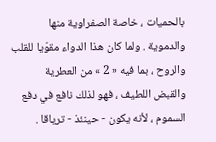بالحميات ، خاصة الصفراوية منها والدموية . ولما كان هذا الدواء مقوّيا للقلب والروح ، بما فيه « 2 » من العطرية والقبض اللطيف ، فهو لذلك نافع في دفع السموم ، لأنه يكون - حينئذ - ترياقا .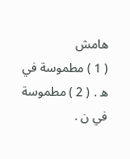هامش
( 1 ) مطموسة في ه . ( 2 ) مطموسة في ن .